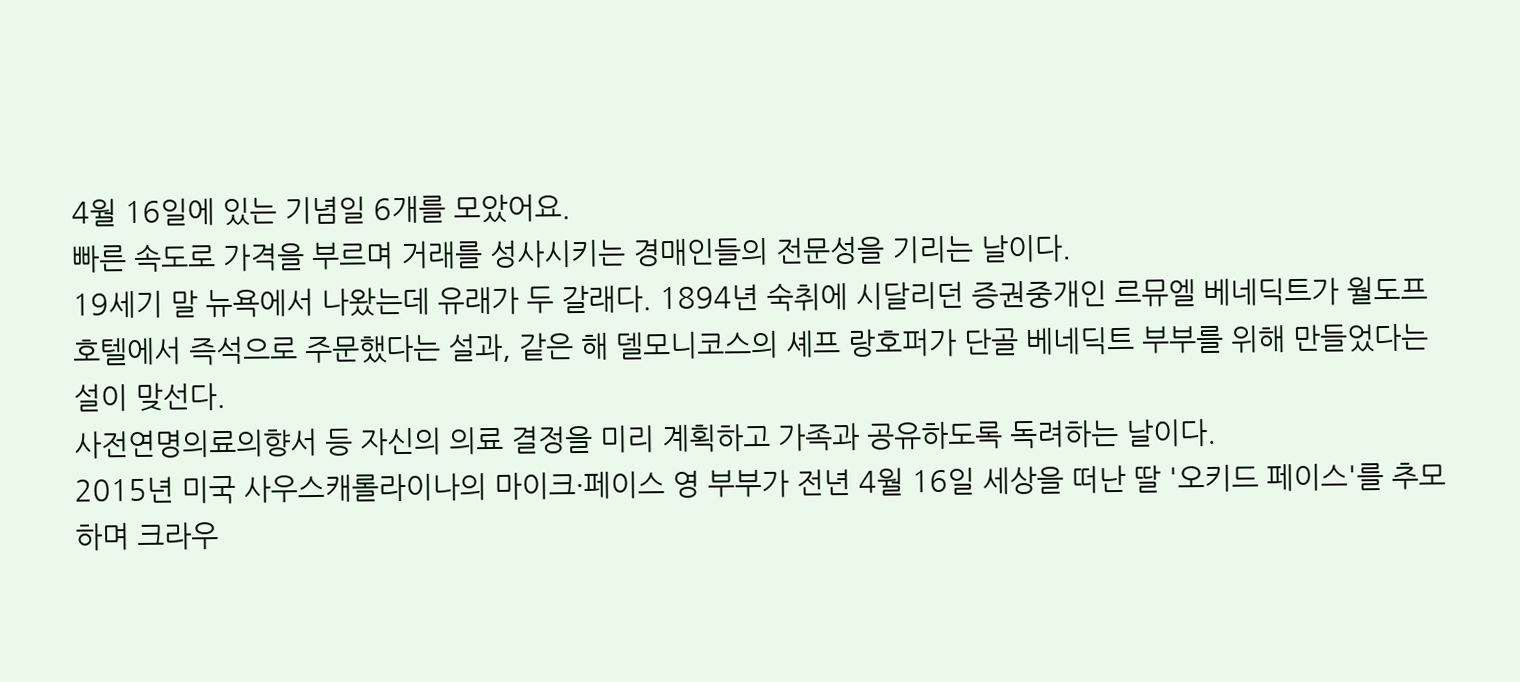4월 16일에 있는 기념일 6개를 모았어요.
빠른 속도로 가격을 부르며 거래를 성사시키는 경매인들의 전문성을 기리는 날이다.
19세기 말 뉴욕에서 나왔는데 유래가 두 갈래다. 1894년 숙취에 시달리던 증권중개인 르뮤엘 베네딕트가 월도프 호텔에서 즉석으로 주문했다는 설과, 같은 해 델모니코스의 셰프 랑호퍼가 단골 베네딕트 부부를 위해 만들었다는 설이 맞선다.
사전연명의료의향서 등 자신의 의료 결정을 미리 계획하고 가족과 공유하도록 독려하는 날이다.
2015년 미국 사우스캐롤라이나의 마이크·페이스 영 부부가 전년 4월 16일 세상을 떠난 딸 '오키드 페이스'를 추모하며 크라우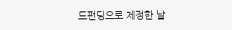드펀딩으로 제정한 날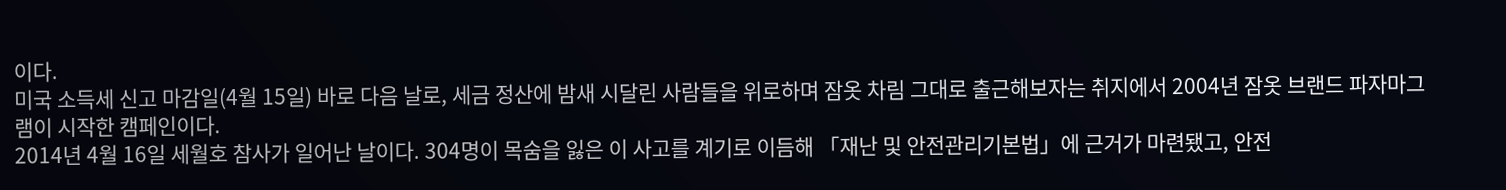이다.
미국 소득세 신고 마감일(4월 15일) 바로 다음 날로, 세금 정산에 밤새 시달린 사람들을 위로하며 잠옷 차림 그대로 출근해보자는 취지에서 2004년 잠옷 브랜드 파자마그램이 시작한 캠페인이다.
2014년 4월 16일 세월호 참사가 일어난 날이다. 304명이 목숨을 잃은 이 사고를 계기로 이듬해 「재난 및 안전관리기본법」에 근거가 마련됐고, 안전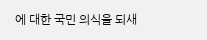에 대한 국민 의식을 되새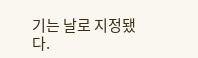기는 날로 지정됐다.